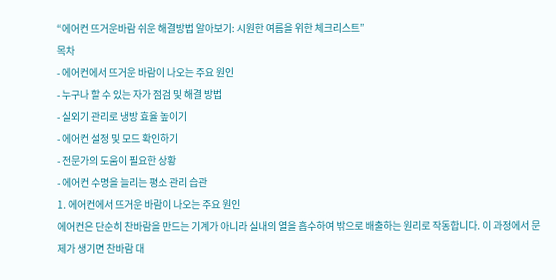“에어컨 뜨거운바람 쉬운 해결방법 알아보기: 시원한 여름을 위한 체크리스트”
목차
- 에어컨에서 뜨거운 바람이 나오는 주요 원인
- 누구나 할 수 있는 자가 점검 및 해결 방법
- 실외기 관리로 냉방 효율 높이기
- 에어컨 설정 및 모드 확인하기
- 전문가의 도움이 필요한 상황
- 에어컨 수명을 늘리는 평소 관리 습관
1. 에어컨에서 뜨거운 바람이 나오는 주요 원인
에어컨은 단순히 찬바람을 만드는 기계가 아니라 실내의 열을 흡수하여 밖으로 배출하는 원리로 작동합니다. 이 과정에서 문제가 생기면 찬바람 대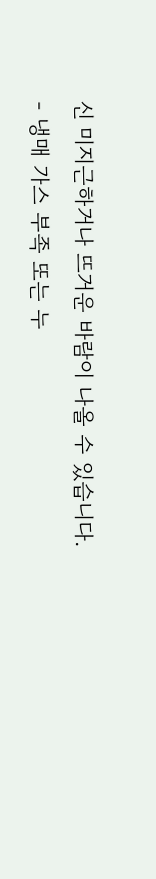신 미지근하거나 뜨거운 바람이 나올 수 있습니다.
- 냉매 가스 부족 또는 누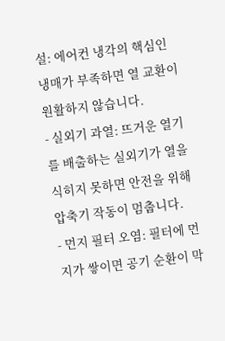설: 에어컨 냉각의 핵심인 냉매가 부족하면 열 교환이 원활하지 않습니다.
- 실외기 과열: 뜨거운 열기를 배출하는 실외기가 열을 식히지 못하면 안전을 위해 압축기 작동이 멈춥니다.
- 먼지 필터 오염: 필터에 먼지가 쌓이면 공기 순환이 막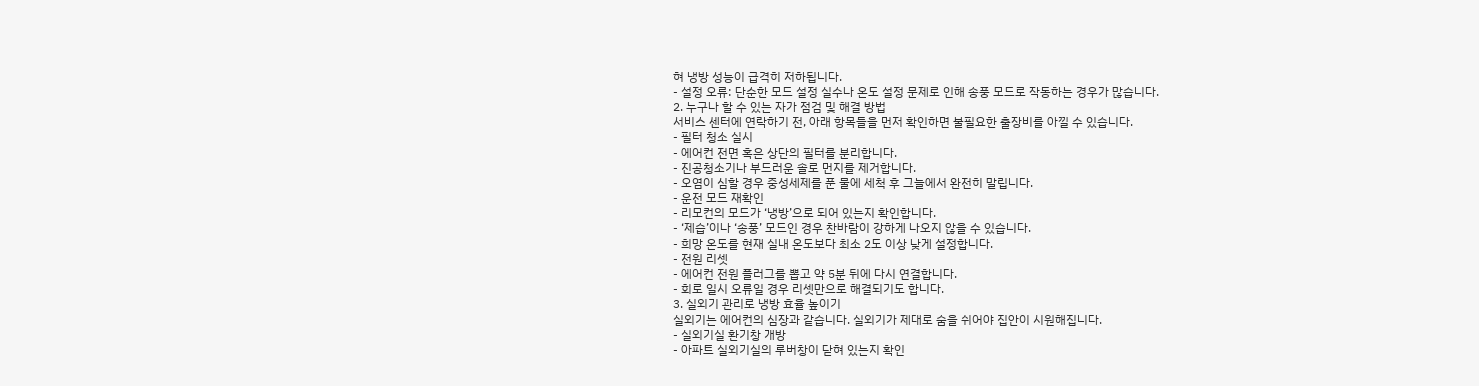혀 냉방 성능이 급격히 저하됩니다.
- 설정 오류: 단순한 모드 설정 실수나 온도 설정 문제로 인해 송풍 모드로 작동하는 경우가 많습니다.
2. 누구나 할 수 있는 자가 점검 및 해결 방법
서비스 센터에 연락하기 전, 아래 항목들을 먼저 확인하면 불필요한 출장비를 아낄 수 있습니다.
- 필터 청소 실시
- 에어컨 전면 혹은 상단의 필터를 분리합니다.
- 진공청소기나 부드러운 솔로 먼지를 제거합니다.
- 오염이 심할 경우 중성세제를 푼 물에 세척 후 그늘에서 완전히 말립니다.
- 운전 모드 재확인
- 리모컨의 모드가 ‘냉방’으로 되어 있는지 확인합니다.
- ‘제습’이나 ‘송풍’ 모드인 경우 찬바람이 강하게 나오지 않을 수 있습니다.
- 희망 온도를 현재 실내 온도보다 최소 2도 이상 낮게 설정합니다.
- 전원 리셋
- 에어컨 전원 플러그를 뽑고 약 5분 뒤에 다시 연결합니다.
- 회로 일시 오류일 경우 리셋만으로 해결되기도 합니다.
3. 실외기 관리로 냉방 효율 높이기
실외기는 에어컨의 심장과 같습니다. 실외기가 제대로 숨을 쉬어야 집안이 시원해집니다.
- 실외기실 환기창 개방
- 아파트 실외기실의 루버창이 닫혀 있는지 확인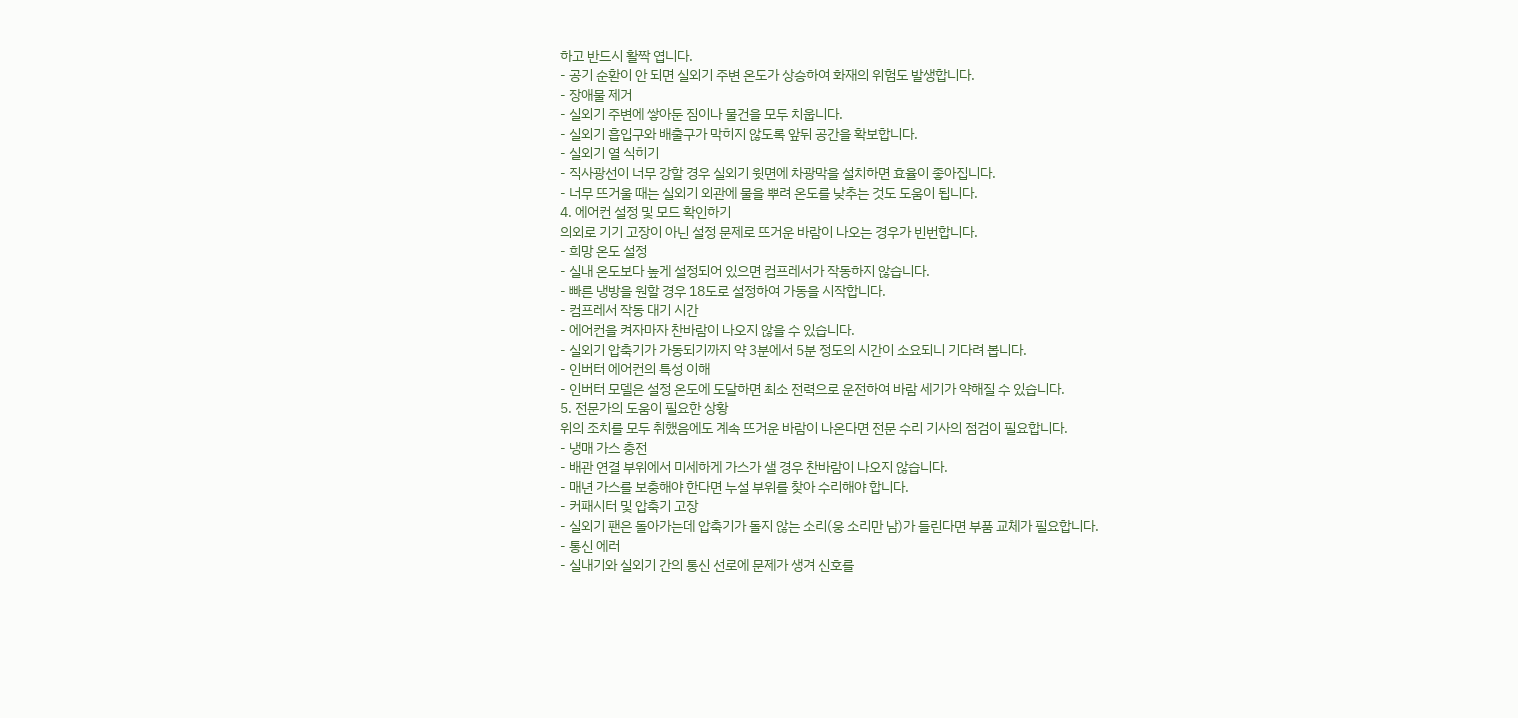하고 반드시 활짝 엽니다.
- 공기 순환이 안 되면 실외기 주변 온도가 상승하여 화재의 위험도 발생합니다.
- 장애물 제거
- 실외기 주변에 쌓아둔 짐이나 물건을 모두 치웁니다.
- 실외기 흡입구와 배출구가 막히지 않도록 앞뒤 공간을 확보합니다.
- 실외기 열 식히기
- 직사광선이 너무 강할 경우 실외기 윗면에 차광막을 설치하면 효율이 좋아집니다.
- 너무 뜨거울 때는 실외기 외관에 물을 뿌려 온도를 낮추는 것도 도움이 됩니다.
4. 에어컨 설정 및 모드 확인하기
의외로 기기 고장이 아닌 설정 문제로 뜨거운 바람이 나오는 경우가 빈번합니다.
- 희망 온도 설정
- 실내 온도보다 높게 설정되어 있으면 컴프레서가 작동하지 않습니다.
- 빠른 냉방을 원할 경우 18도로 설정하여 가동을 시작합니다.
- 컴프레서 작동 대기 시간
- 에어컨을 켜자마자 찬바람이 나오지 않을 수 있습니다.
- 실외기 압축기가 가동되기까지 약 3분에서 5분 정도의 시간이 소요되니 기다려 봅니다.
- 인버터 에어컨의 특성 이해
- 인버터 모델은 설정 온도에 도달하면 최소 전력으로 운전하여 바람 세기가 약해질 수 있습니다.
5. 전문가의 도움이 필요한 상황
위의 조치를 모두 취했음에도 계속 뜨거운 바람이 나온다면 전문 수리 기사의 점검이 필요합니다.
- 냉매 가스 충전
- 배관 연결 부위에서 미세하게 가스가 샐 경우 찬바람이 나오지 않습니다.
- 매년 가스를 보충해야 한다면 누설 부위를 찾아 수리해야 합니다.
- 커패시터 및 압축기 고장
- 실외기 팬은 돌아가는데 압축기가 돌지 않는 소리(웅 소리만 남)가 들린다면 부품 교체가 필요합니다.
- 통신 에러
- 실내기와 실외기 간의 통신 선로에 문제가 생겨 신호를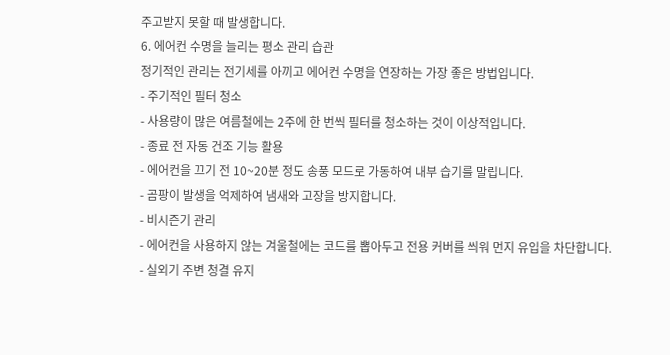주고받지 못할 때 발생합니다.
6. 에어컨 수명을 늘리는 평소 관리 습관
정기적인 관리는 전기세를 아끼고 에어컨 수명을 연장하는 가장 좋은 방법입니다.
- 주기적인 필터 청소
- 사용량이 많은 여름철에는 2주에 한 번씩 필터를 청소하는 것이 이상적입니다.
- 종료 전 자동 건조 기능 활용
- 에어컨을 끄기 전 10~20분 정도 송풍 모드로 가동하여 내부 습기를 말립니다.
- 곰팡이 발생을 억제하여 냄새와 고장을 방지합니다.
- 비시즌기 관리
- 에어컨을 사용하지 않는 겨울철에는 코드를 뽑아두고 전용 커버를 씌워 먼지 유입을 차단합니다.
- 실외기 주변 청결 유지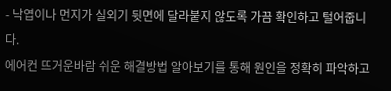- 낙엽이나 먼지가 실외기 뒷면에 달라붙지 않도록 가끔 확인하고 털어줍니다.
에어컨 뜨거운바람 쉬운 해결방법 알아보기를 통해 원인을 정확히 파악하고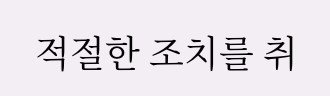적절한 조치를 취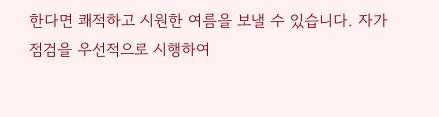한다면 쾌적하고 시원한 여름을 보낼 수 있습니다. 자가 점검을 우선적으로 시행하여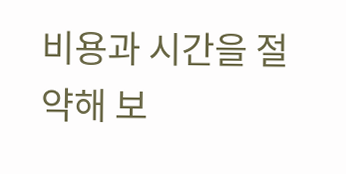비용과 시간을 절약해 보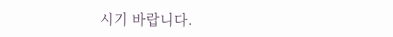시기 바랍니다.